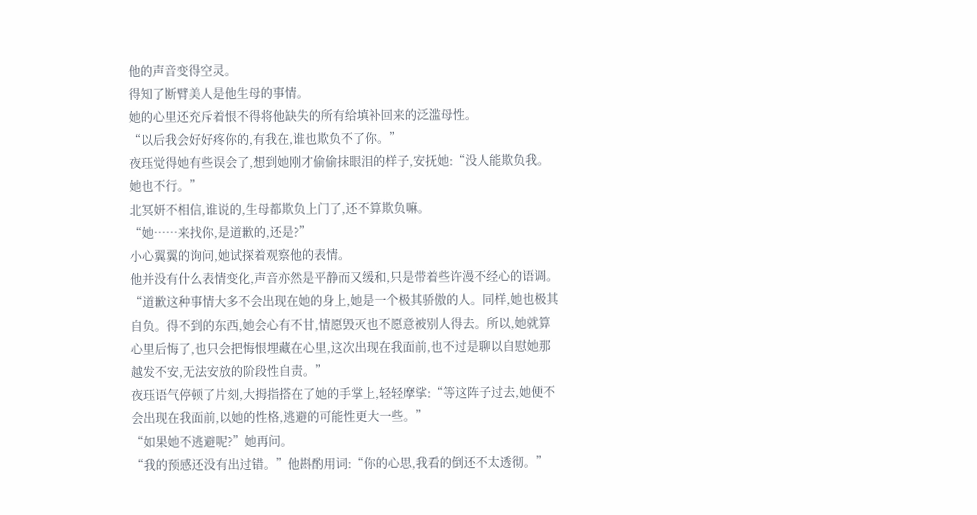他的声音变得空灵。
得知了断臂美人是他生母的事情。
她的心里还充斥着恨不得将他缺失的所有给填补回来的泛滥母性。
“以后我会好好疼你的,有我在,谁也欺负不了你。”
夜珏觉得她有些误会了,想到她刚才偷偷抹眼泪的样子,安抚她:“没人能欺负我。她也不行。”
北冥妍不相信,谁说的,生母都欺负上门了,还不算欺负嘛。
“她……来找你,是道歉的,还是?”
小心翼翼的询问,她试探着观察他的表情。
他并没有什么表情变化,声音亦然是平静而又缓和,只是带着些许漫不经心的语调。
“道歉这种事情大多不会出现在她的身上,她是一个极其骄傲的人。同样,她也极其自负。得不到的东西,她会心有不甘,情愿毁灭也不愿意被别人得去。所以,她就算心里后悔了,也只会把悔恨埋藏在心里,这次出现在我面前,也不过是聊以自慰她那越发不安,无法安放的阶段性自责。”
夜珏语气停顿了片刻,大拇指搭在了她的手掌上,轻轻摩挲:“等这阵子过去,她便不会出现在我面前,以她的性格,逃避的可能性更大一些。”
“如果她不逃避呢?”她再问。
“我的预感还没有出过错。”他斟酌用词:“你的心思,我看的倒还不太透彻。”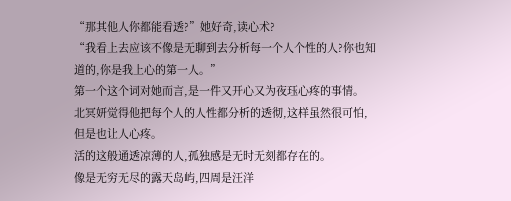“那其他人你都能看透?”她好奇,读心术?
“我看上去应该不像是无聊到去分析每一个人个性的人?你也知道的,你是我上心的第一人。”
第一个这个词对她而言,是一件又开心又为夜珏心疼的事情。
北冥妍觉得他把每个人的人性都分析的透彻,这样虽然很可怕,但是也让人心疼。
活的这般通透凉薄的人,孤独感是无时无刻都存在的。
像是无穷无尽的露天岛屿,四周是汪洋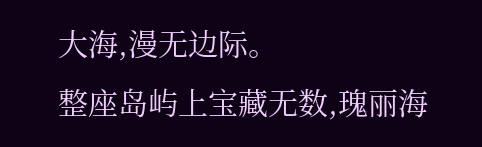大海,漫无边际。
整座岛屿上宝藏无数,瑰丽海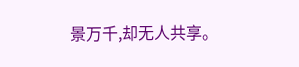景万千,却无人共享。